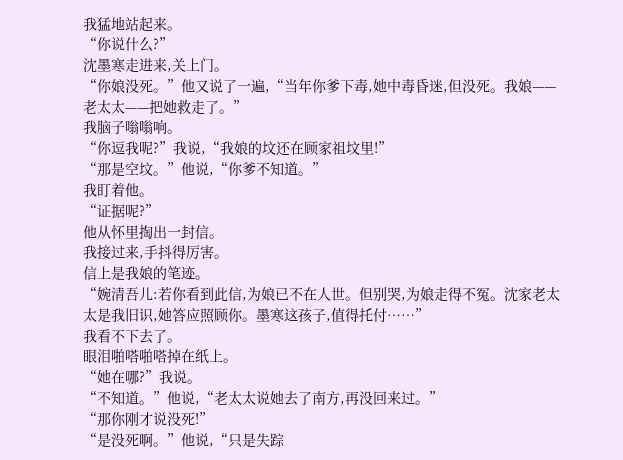我猛地站起来。
“你说什么?”
沈墨寒走进来,关上门。
“你娘没死。”他又说了一遍,“当年你爹下毒,她中毒昏迷,但没死。我娘——老太太——把她救走了。”
我脑子嗡嗡响。
“你逗我呢?”我说,“我娘的坟还在顾家祖坟里!”
“那是空坟。”他说,“你爹不知道。”
我盯着他。
“证据呢?”
他从怀里掏出一封信。
我接过来,手抖得厉害。
信上是我娘的笔迹。
“婉清吾儿:若你看到此信,为娘已不在人世。但别哭,为娘走得不冤。沈家老太太是我旧识,她答应照顾你。墨寒这孩子,值得托付……”
我看不下去了。
眼泪啪嗒啪嗒掉在纸上。
“她在哪?”我说。
“不知道。”他说,“老太太说她去了南方,再没回来过。”
“那你刚才说没死!”
“是没死啊。”他说,“只是失踪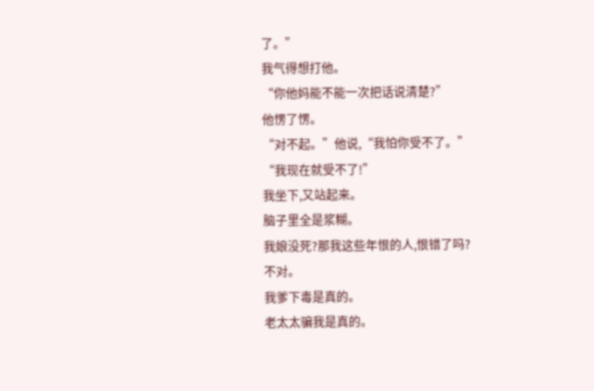了。”
我气得想打他。
“你他妈能不能一次把话说清楚?”
他愣了愣。
“对不起。”他说,“我怕你受不了。”
“我现在就受不了!”
我坐下,又站起来。
脑子里全是浆糊。
我娘没死?那我这些年恨的人,恨错了吗?
不对。
我爹下毒是真的。
老太太骗我是真的。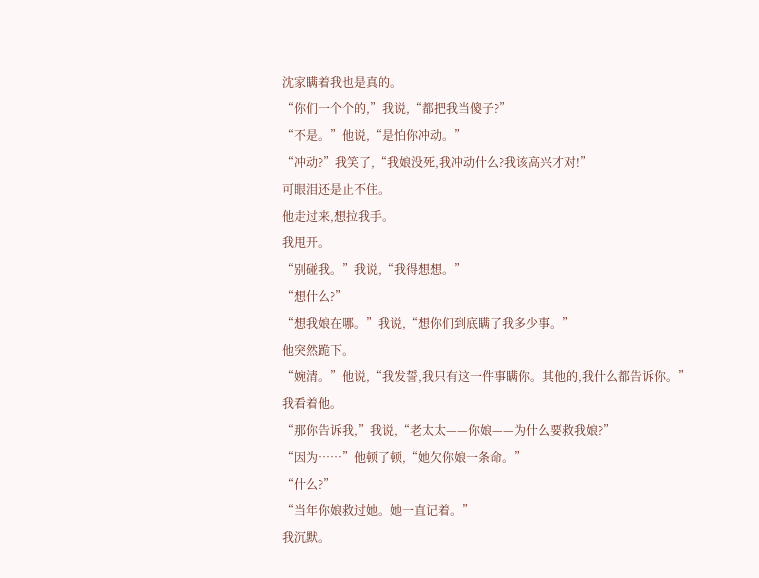沈家瞒着我也是真的。
“你们一个个的,”我说,“都把我当傻子?”
“不是。”他说,“是怕你冲动。”
“冲动?”我笑了,“我娘没死,我冲动什么?我该高兴才对!”
可眼泪还是止不住。
他走过来,想拉我手。
我甩开。
“别碰我。”我说,“我得想想。”
“想什么?”
“想我娘在哪。”我说,“想你们到底瞒了我多少事。”
他突然跪下。
“婉清。”他说,“我发誓,我只有这一件事瞒你。其他的,我什么都告诉你。”
我看着他。
“那你告诉我,”我说,“老太太——你娘——为什么要救我娘?”
“因为……”他顿了顿,“她欠你娘一条命。”
“什么?”
“当年你娘救过她。她一直记着。”
我沉默。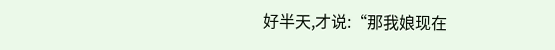好半天,才说:“那我娘现在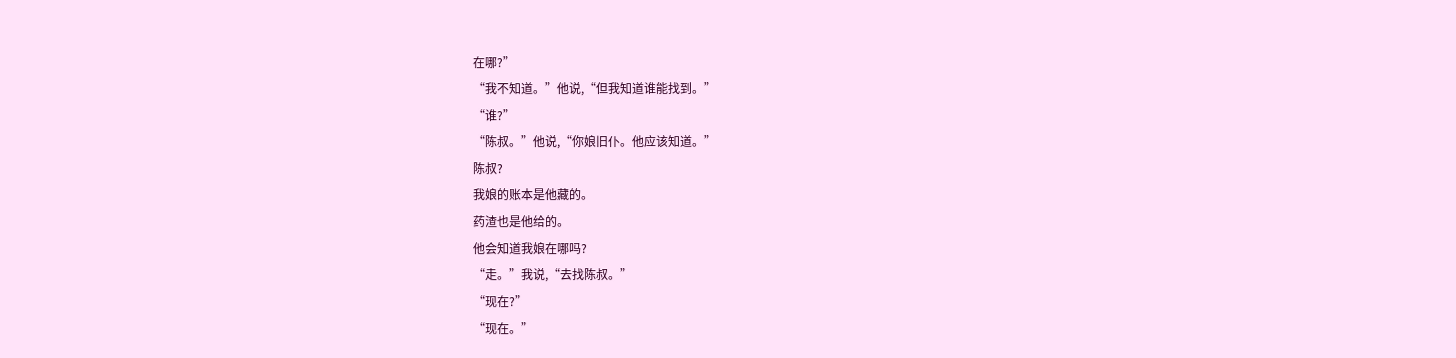在哪?”
“我不知道。”他说,“但我知道谁能找到。”
“谁?”
“陈叔。”他说,“你娘旧仆。他应该知道。”
陈叔?
我娘的账本是他藏的。
药渣也是他给的。
他会知道我娘在哪吗?
“走。”我说,“去找陈叔。”
“现在?”
“现在。”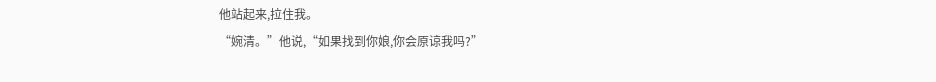他站起来,拉住我。
“婉清。”他说,“如果找到你娘,你会原谅我吗?”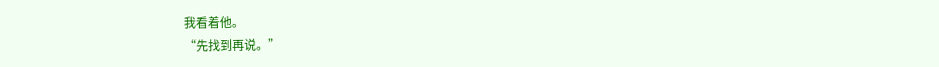我看着他。
“先找到再说。”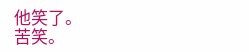他笑了。
苦笑。